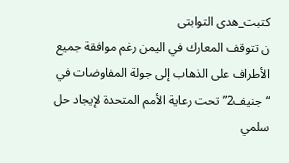كتبت_هدى التوابتى
ن تتوقف المعارك في اليمن رغم موافقة جميع الأطراف على الذهاب إلى جولة المفاوضات في “جنيف2” تحت رعاية الأمم المتحدة لإيجاد حل سلمي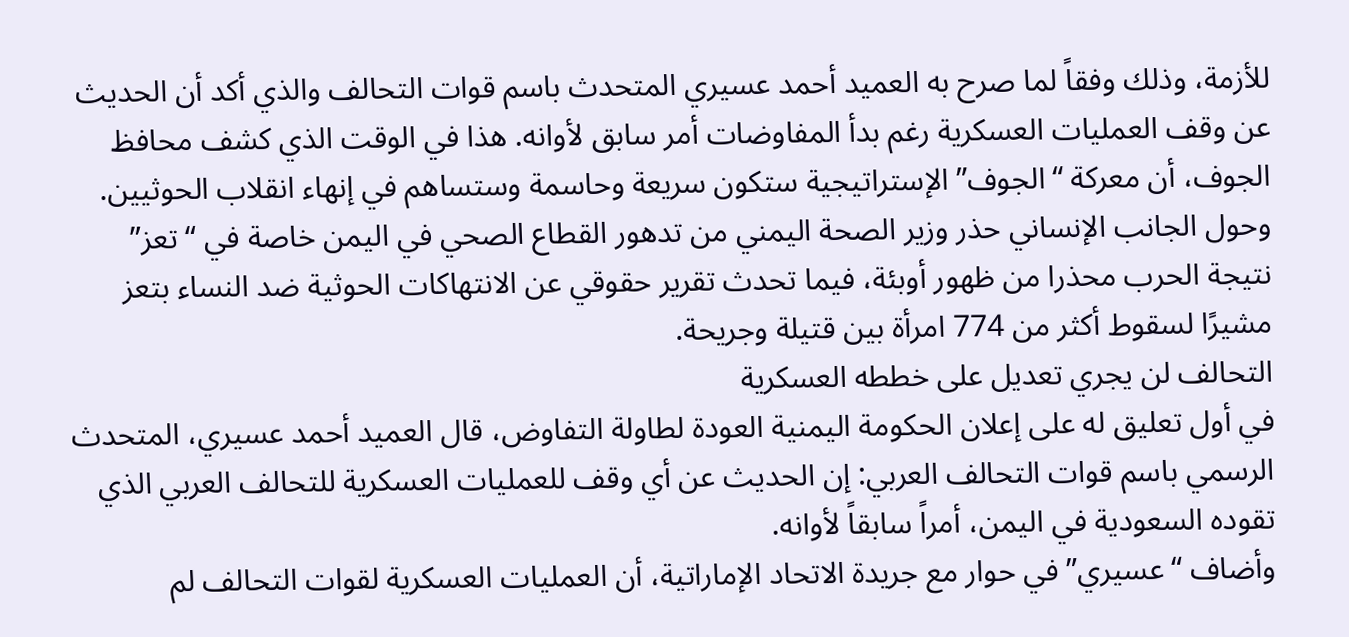للأزمة، وذلك وفقاً لما صرح به العميد أحمد عسيري المتحدث باسم قوات التحالف والذي أكد أن الحديث عن وقف العمليات العسكرية رغم بدأ المفاوضات أمر سابق لأوانه. هذا في الوقت الذي كشف محافظ الجوف، أن معركة “الجوف” الإستراتيجية ستكون سريعة وحاسمة وستساهم في إنهاء انقلاب الحوثيين.
وحول الجانب الإنساني حذر وزير الصحة اليمني من تدهور القطاع الصحي في اليمن خاصة في “تعز” نتيجة الحرب محذرا من ظهور أوبئة، فيما تحدث تقرير حقوقي عن الانتهاكات الحوثية ضد النساء بتعز مشيرًا لسقوط أكثر من 774 امرأة بين قتيلة وجريحة.
التحالف لن يجري تعديل على خططه العسكرية
في أول تعليق له على إعلان الحكومة اليمنية العودة لطاولة التفاوض، قال العميد أحمد عسيري، المتحدث الرسمي باسم قوات التحالف العربي: إن الحديث عن أي وقف للعمليات العسكرية للتحالف العربي الذي تقوده السعودية في اليمن، أمراً سابقاً لأوانه.
وأضاف “عسيري” في حوار مع جريدة الاتحاد الإماراتية، أن العمليات العسكرية لقوات التحالف لم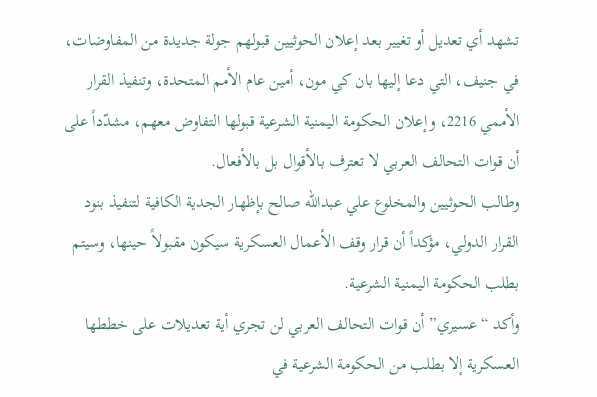تشهد أي تعديل أو تغيير بعد إعلان الحوثيين قبولهم جولة جديدة من المفاوضات، في جنيف، التي دعا إليها بان كي مون، أمين عام الأمم المتحدة، وتنفيذ القرار الأممي 2216، وإعلان الحكومة اليمنية الشرعية قبولها التفاوض معهم، مشدّداً على أن قوات التحالف العربي لا تعترف بالأقوال بل بالأفعال.
وطالب الحوثيين والمخلوع علي عبدالله صالح بإظهار الجدية الكافية لتنفيذ بنود القرار الدولي، مؤكداً أن قرار وقف الأعمال العسكرية سيكون مقبولاً حينها، وسيتم بطلب الحكومة اليمنية الشرعية.
وأكد “عسيري” أن قوات التحالف العربي لن تجري أية تعديلات على خططها العسكرية إلا بطلب من الحكومة الشرعية في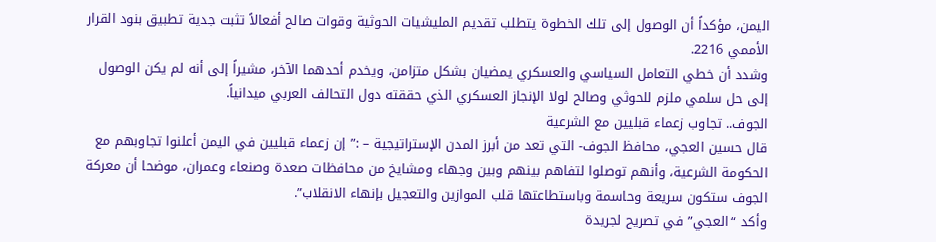اليمن، مؤكداً أن الوصول إلى تلك الخطوة يتطلب تقديم المليشيات الحوثية وقوات صالح أفعالاً تثبت جدية تطبيق بنود القرار الأممي 2216.
وشدد أن خطي التعامل السياسي والعسكري يمضيان بشكل متزامن، ويخدم أحدهما الآخر، مشيراً إلى أنه لم يكن الوصول إلى حل سلمي ملزم للحوثي وصالح لولا الإنجاز العسكري الذي حققته دول التحالف العربي ميدانياً.
الجوف.. تجاوب زعماء قبليين مع الشرعية
قال حسين العجي، محافظ الجوف- التي تعد من أبرز المدن الإستراتيجية – :” إن زعماء قبليين في اليمن أعلنوا تجاوبهم مع الحكومة الشرعية، وأنهم توصلوا لتفاهم بينهم وبين وجهاء ومشايخ من محافظات صعدة وصنعاء وعمران، موضحا أن معركة الجوف ستكون سريعة وحاسمة وباستطاعتها قلب الموازين والتعجيل بإنهاء الانقلاب”.
وأكد “العجي” في تصريح لجريدة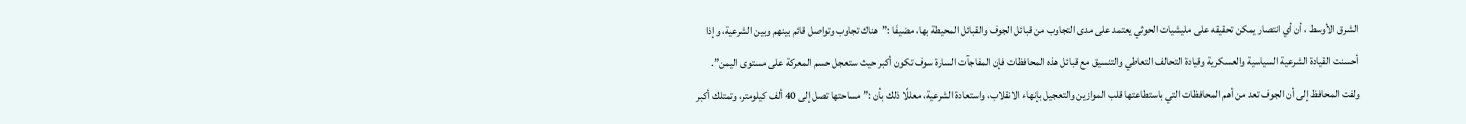الشرق الأوسط ، أن أي انتصار يمكن تحقيقه على مليشيات الحوثي يعتمد على مدى التجاوب من قبائل الجوف والقبائل المحيطة بها، مضيفَا :”هناك تجاوب وتواصل قائم بينهم وبين الشرعية، وإذا أحسنت القيادة الشرعية السياسية والعسكرية وقيادة التحالف التعاطي والتنسيق مع قبائل هذه المحافظات فإن المفاجآت السارة سوف تكون أكبر حيث ستعجل حسم المعركة على مستوى اليمن”.
ولفت المحافظ إلى أن الجوف تعد من أهم المحافظات التي باستطاعتها قلب الموازين والتعجيل بإنهاء الانقلاب، واستعادة الشرعية، معللًا ذلك بأن :” مساحتها تصل إلى 40 ألف كيلومتر، وتمتلك أكبر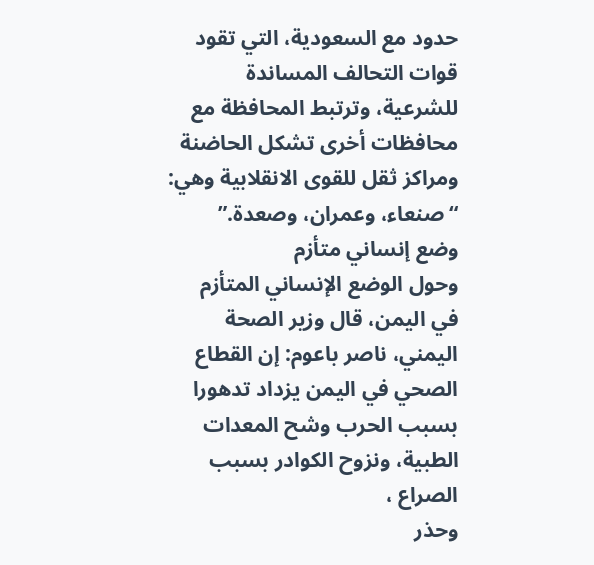حدود مع السعودية، التي تقود قوات التحالف المساندة للشرعية، وترتبط المحافظة مع محافظات أخرى تشكل الحاضنة ومراكز ثقل للقوى الانقلابية وهي: “صنعاء، وعمران، وصعدة.”
وضع إنساني متأزم
وحول الوضع الإنساني المتأزم في اليمن، قال وزير الصحة اليمني، ناصر باعوم: إن القطاع الصحي في اليمن يزداد تدهورا بسبب الحرب وشح المعدات الطبية، ونزوح الكوادر بسبب الصراع ،
وحذر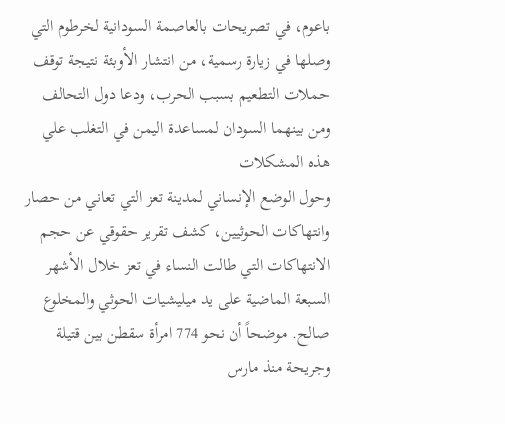باعوم، في تصريحات بالعاصمة السودانية لخرطوم التي وصلها في زيارة رسمية، من انتشار الأوبئة نتيجة توقف حملات التطعيم بسبب الحرب، ودعا دول التحالف ومن بينهما السودان لمساعدة اليمن في التغلب علي هذه المشكلات
وحول الوضع الإنساني لمدينة تعز التي تعاني من حصار وانتهاكات الحوثيين، كشف تقرير حقوقي عن حجم الانتهاكات التي طالت النساء في تعز خلال الأشهر السبعة الماضية على يد ميليشيات الحوثي والمخلوع صالح. موضحاً أن نحو 774 امرأة سقطن بين قتيلة وجريحة منذ مارس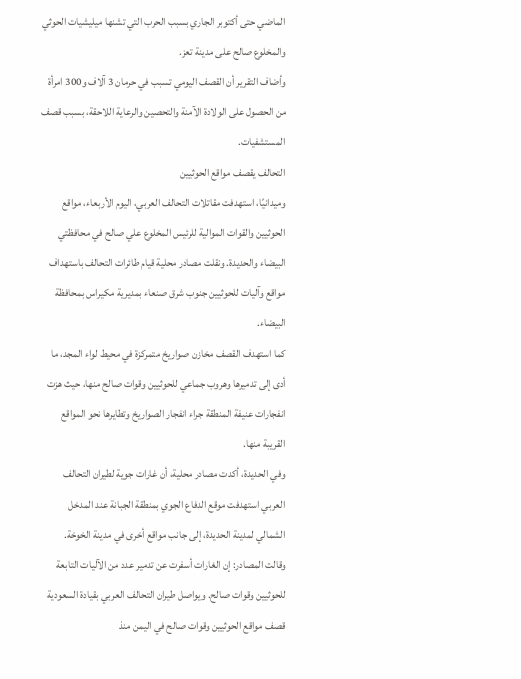الماضي حتى أكتوبر الجاري بسبب الحرب التي تشنها ميليشيات الحوثي والمخلوع صالح على مدينة تعز.
وأضاف التقرير أن القصف اليومي تسبب في حرمان 3 آلاف و300 امرأة من الحصول على الولادة الآمنة والتحصين والرعاية اللاحقة، بسبب قصف المستشفيات.
التحالف يقصف مواقع الحوثيين
وميدانيًا، استهدفت مقاتلات التحالف العربي، اليوم الأربعاء، مواقع الحوثيين والقوات الموالية للرئيس المخلوع علي صالح في محافظتي البيضاء والحديدة. ونقلت مصادر محلية قيام طائرات التحالف باستهداف مواقع وآليات للحوثيين جنوب شرق صنعاء بمديرية مكيراس بمحافظة البيضاء.
كما استهدف القصف مخازن صواريخ متمركزة في محيط لواء المجد، ما أدى إلى تدميرها وهروب جماعي للحوثيين وقوات صالح منها، حيث هزت انفجارات عنيفة المنطقة جراء انفجار الصواريخ وتطايرها نحو المواقع القريبة منها.
وفي الحديدة، أكدت مصادر محلية، أن غارات جوية لطيران التحالف العربي استهدفت موقع الدفاع الجوي بمنطقة الجبانة عند المدخل الشمالي لمدينة الحديدة، إلى جانب مواقع أخرى في مدينة الخوخة.
وقالت المصادر: إن الغارات أسفرت عن تدمير عدد من الآليات التابعة للحوثيين وقوات صالح. ويواصل طيران التحالف العربي بقيادة السعودية قصف مواقع الحوثيين وقوات صالح في اليمن منذ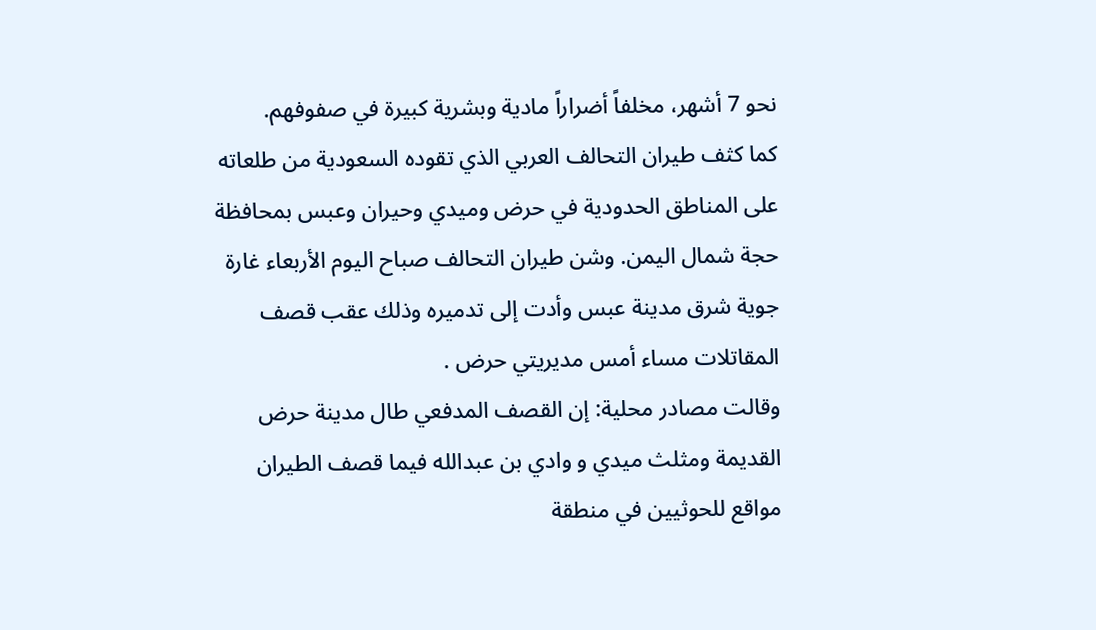نحو 7 أشهر، مخلفاً أضراراً مادية وبشرية كبيرة في صفوفهم.
كما كثف طيران التحالف العربي الذي تقوده السعودية من طلعاته على المناطق الحدودية في حرض وميدي وحيران وعبس بمحافظة حجة شمال اليمن. وشن طيران التحالف صباح اليوم الأربعاء غارة جوية شرق مدينة عبس وأدت إلى تدميره وذلك عقب قصف المقاتلات مساء أمس مديريتي حرض .
وقالت مصادر محلية: إن القصف المدفعي طال مدينة حرض القديمة ومثلث ميدي و وادي بن عبدالله فيما قصف الطيران مواقع للحوثيين في منطقة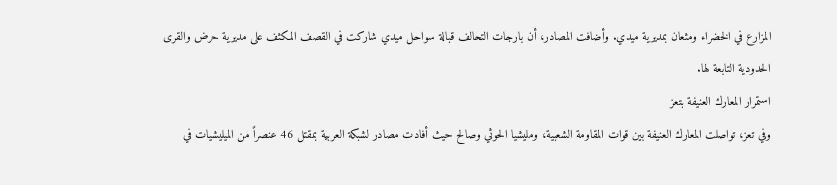المزارع في الخضراء ومثعان بمديرية ميدي. وأضافت المصادر، أن بارجات التحالف قبالة سواحل ميدي شاركت في القصف المكثف على مديرية حرض والقرى الحدودية التابعة لها.
استمرار المعارك العنيفة بتعز
وفي تعز، تواصلت المعارك العنيفة بين قوات المقاومة الشعبية، ومليشيا الحوثي وصالح حيث أفادت مصادر لشبكة العربية بمقتل 46 عنصراً من الميليشيات في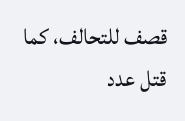قصف للتحالف، كما قتل عدد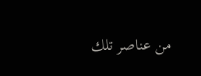من عناصر تلك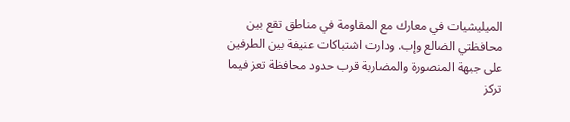الميليشيات في معارك مع المقاومة في مناطق تقع بين محافظتي الضالع وإب. ودارت اشتباكات عنيفة بين الطرفين على جبهة المنصورة والمضاربة قرب حدود محافظة تعز فيما تركز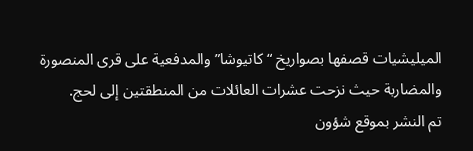الميليشيات قصفها بصواريخ “كاتيوشا” والمدفعية على قرى المنصورة والمضاربة حيث نزحت عشرات العائلات من المنطقتين إلى لحج.
تم النشر بموقع شؤون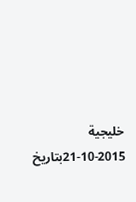خليجية
21-10-2015بتاريخ